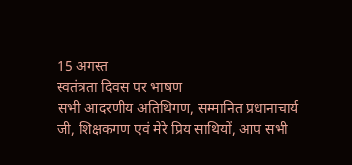15 अगस्त
स्वतंत्रता दिवस पर भाषण
सभी आदरणीय अतिथिगण, सम्मानित प्रधानाचार्य जी, शिक्षकगण एवं मेरे प्रिय साथियों, आप सभी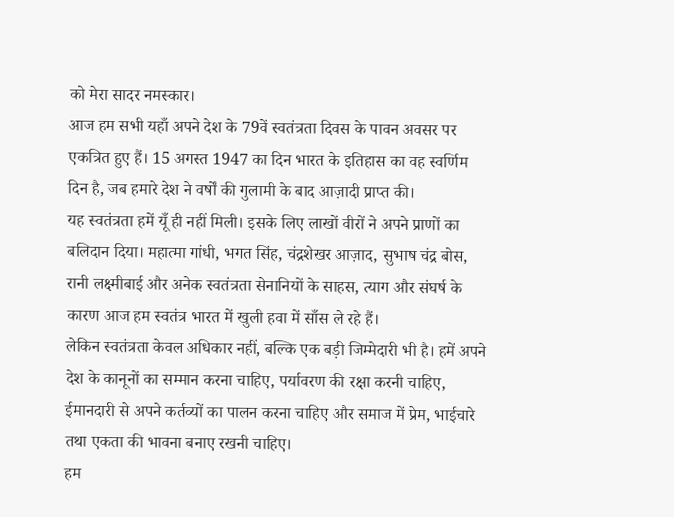को मेरा सादर नमस्कार।
आज हम सभी यहाँ अपने देश के 79वें स्वतंत्रता दिवस के पावन अवसर पर एकत्रित हुए हैं। 15 अगस्त 1947 का दिन भारत के इतिहास का वह स्वर्णिम दिन है, जब हमारे देश ने वर्षों की गुलामी के बाद आज़ादी प्राप्त की।
यह स्वतंत्रता हमें यूँ ही नहीं मिली। इसके लिए लाखों वीरों ने अपने प्राणों का बलिदान दिया। महात्मा गांधी, भगत सिंह, चंद्रशेखर आज़ाद, सुभाष चंद्र बोस, रानी लक्ष्मीबाई और अनेक स्वतंत्रता सेनानियों के साहस, त्याग और संघर्ष के कारण आज हम स्वतंत्र भारत में खुली हवा में साँस ले रहे हैं।
लेकिन स्वतंत्रता केवल अधिकार नहीं, बल्कि एक बड़ी जिम्मेदारी भी है। हमें अपने देश के कानूनों का सम्मान करना चाहिए, पर्यावरण की रक्षा करनी चाहिए, ईमानदारी से अपने कर्तव्यों का पालन करना चाहिए और समाज में प्रेम, भाईचारे तथा एकता की भावना बनाए रखनी चाहिए।
हम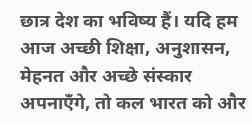छात्र देश का भविष्य हैं। यदि हम आज अच्छी शिक्षा, अनुशासन, मेहनत और अच्छे संस्कार अपनाएँगे, तो कल भारत को और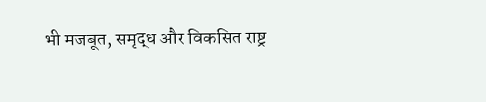भी मजबूत, समृद्ध और विकसित राष्ट्र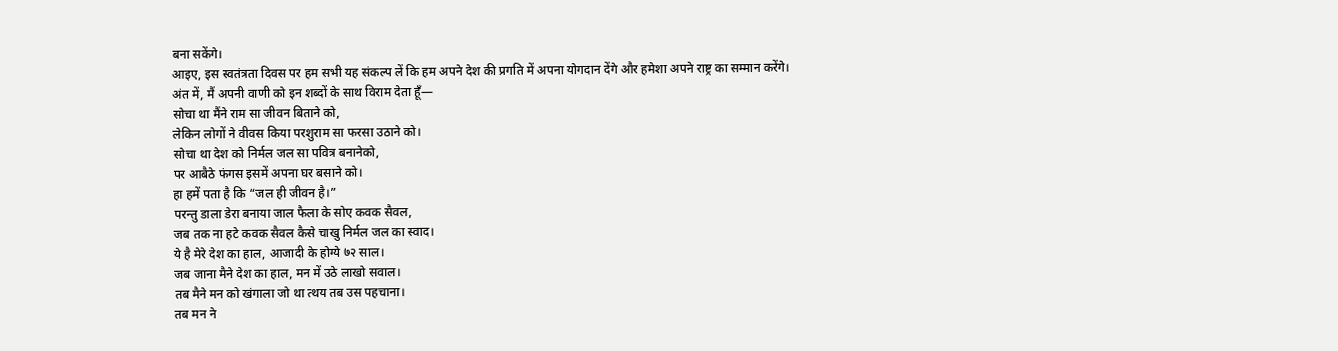बना सकेंगे।
आइए, इस स्वतंत्रता दिवस पर हम सभी यह संकल्प लें कि हम अपने देश की प्रगति में अपना योगदान देंगे और हमेशा अपने राष्ट्र का सम्मान करेंगे।
अंत में, मैं अपनी वाणी को इन शब्दों के साथ विराम देता हूँ—
सोचा था मैंने राम सा जीवन बिताने को,
लेकिन लोगों ने वीवस किया परशुराम सा फरसा उठाने को।
सोचा था देश को निर्मल जल सा पवित्र बनानेको,
पर आबैठे फंगस इसमें अपना घर बसाने को।
हा हमें पता है कि “जल ही जीवन है।”
परन्तु डाला डेरा बनाया जाल फैला के सोए कवक सैवल,
जब तक ना हटे कवक सैवल कैसे चाखु निर्मल जल का स्वाद।
ये है मेरे देश का हाल, आजादी के होग्ये ७२ साल।
जब जाना मैने देश का हाल, मन में उठे लाखो सवाल।
तब मैने मन को खंगाला जो था त्थय तब उस पहचाना।
तब मन ने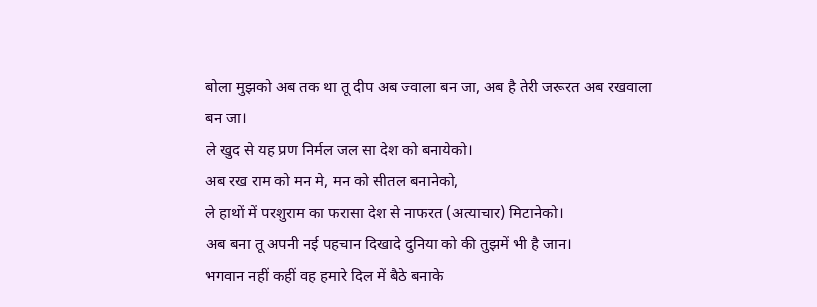बोला मुझको अब तक था तू दीप अब ज्वाला बन जा, अब है तेरी जरूरत अब रखवाला बन जा।
ले खुद से यह प्रण निर्मल जल सा देश को बनायेको।
अब रख राम को मन मे, मन को सीतल बनानेको,
ले हाथों में परशुराम का फरासा देश से नाफरत (अत्याचार) मिटानेको।
अब बना तू अपनी नई पहचान दिखादे दुनिया को की तुझमें भी है जान।
भगवान नहीं कहीं वह हमारे दिल में बैठे बनाके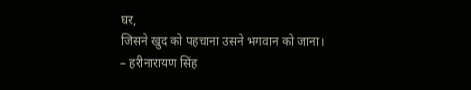घर,
जिसने खुद को पहचाना उसने भगवान को जाना।
– हरीनारायण सिंह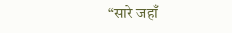“सारे जहाँ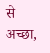से अच्छा,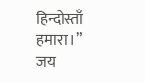हिन्दोस्ताँ हमारा।”
जय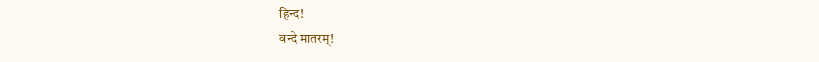हिन्द!
वन्दे मातरम्!